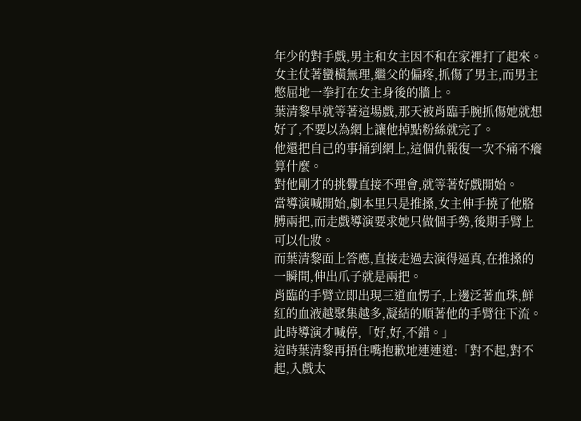年少的對手戲,男主和女主因不和在家裡打了起來。
女主仗著蠻橫無理,繼父的偏疼,抓傷了男主,而男主憋屈地一拳打在女主身後的牆上。
葉清黎早就等著這場戲,那天被肖臨手腕抓傷她就想好了,不要以為網上讓他掉點粉絲就完了。
他還把自己的事捅到網上,這個仇報復一次不痛不癢算什麼。
對他剛才的挑釁直接不理會,就等著好戲開始。
當導演喊開始,劇本里只是推搡,女主伸手撓了他胳膊兩把,而走戲導演要求她只做個手勢,後期手臂上可以化妝。
而葉清黎面上答應,直接走過去演得逼真,在推搡的一瞬間,伸出爪子就是兩把。
肖臨的手臂立即出現三道血愣子,上邊泛著血珠,鮮紅的血液越聚集越多,凝結的順著他的手臂往下流。
此時導演才喊停,「好,好,不錯。」
這時葉清黎再捂住嘴抱歉地連連道:「對不起,對不起,入戲太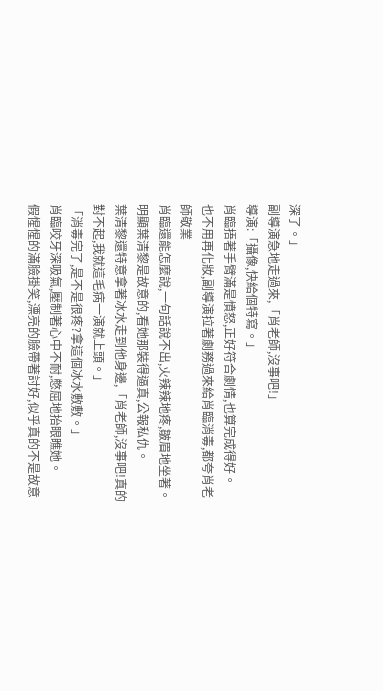深了。」
副導演急地走過來,「肖老師,沒事吧!」
導演:「攝像,快給個特寫。」
肖臨捂著手臂滿是憤怒,正好符合劇情,也算完成得好。
也不用再化妝,副導演拉著劇務過來給肖臨消毒,都夸肖老師敬業
肖臨還能怎麼說,一句話說不出,火辣辣地疼,皺眉地坐著。
明顯葉清黎是故意的,看她那裝得逼真,公報私仇。
葉清黎還特意拿著冰水走到他身邊,「肖老師,沒事吧!真的對不起,我就這毛病一演就上頭。」
「消毒完了,是不是很疼?拿這個冰水敷敷。」
肖臨咬牙深吸氣,壓制著心中不耐,憋屈地抬眼瞧她。
假惺惺的滿臉掛笑,漂亮的臉帶著討好,似乎真的不是故意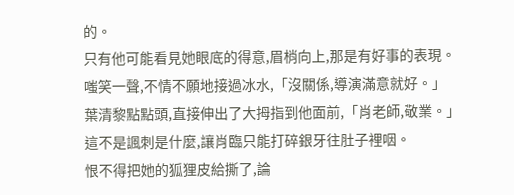的。
只有他可能看見她眼底的得意,眉梢向上,那是有好事的表現。
嗤笑一聲,不情不願地接過冰水,「沒關係,導演滿意就好。」
葉清黎點點頭,直接伸出了大拇指到他面前,「肖老師,敬業。」
這不是諷刺是什麼,讓肖臨只能打碎銀牙往肚子裡咽。
恨不得把她的狐狸皮給撕了,論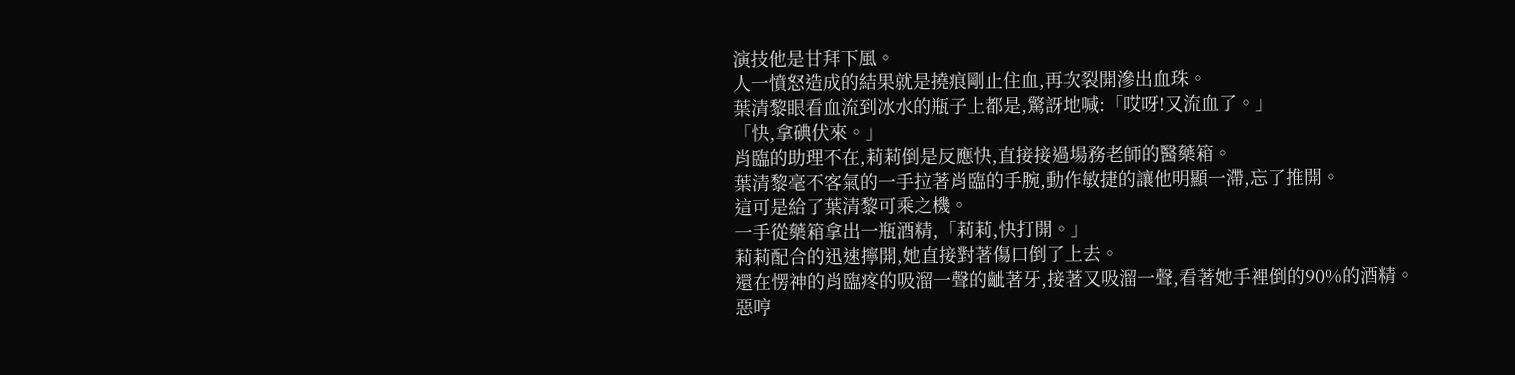演技他是甘拜下風。
人一憤怒造成的結果就是撓痕剛止住血,再次裂開滲出血珠。
葉清黎眼看血流到冰水的瓶子上都是,驚訝地喊:「哎呀!又流血了。」
「快,拿碘伏來。」
肖臨的助理不在,莉莉倒是反應快,直接接過場務老師的醫藥箱。
葉清黎毫不客氣的一手拉著肖臨的手腕,動作敏捷的讓他明顯一滯,忘了推開。
這可是給了葉清黎可乘之機。
一手從藥箱拿出一瓶酒精,「莉莉,快打開。」
莉莉配合的迅速擰開,她直接對著傷口倒了上去。
還在愣神的肖臨疼的吸溜一聲的齜著牙,接著又吸溜一聲,看著她手裡倒的90%的酒精。
惡哼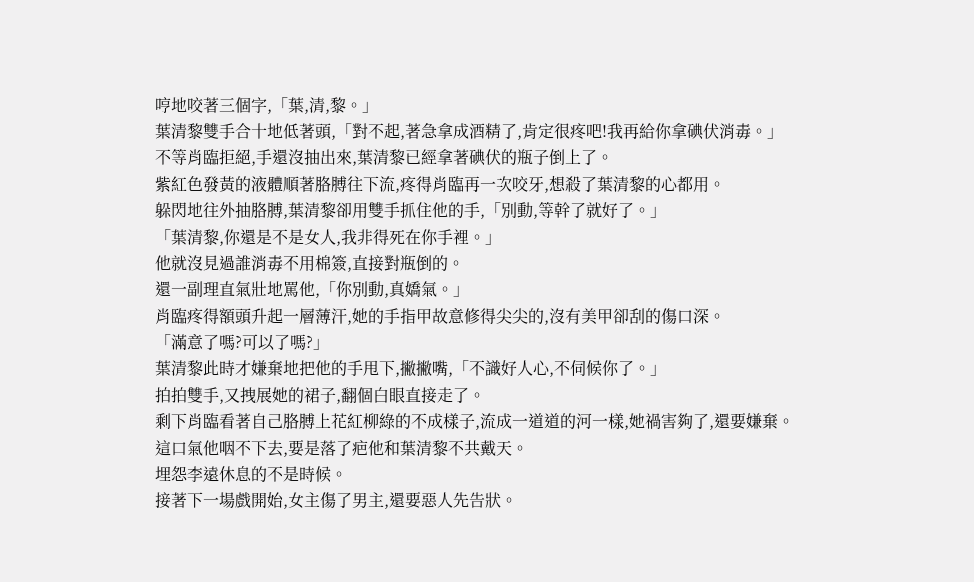哼地咬著三個字,「葉,清,黎。」
葉清黎雙手合十地低著頭,「對不起,著急拿成酒精了,肯定很疼吧!我再給你拿碘伏消毒。」
不等肖臨拒絕,手還沒抽出來,葉清黎已經拿著碘伏的瓶子倒上了。
紫紅色發黃的液體順著胳膊往下流,疼得肖臨再一次咬牙,想殺了葉清黎的心都用。
躲閃地往外抽胳膊,葉清黎卻用雙手抓住他的手,「別動,等幹了就好了。」
「葉清黎,你還是不是女人,我非得死在你手裡。」
他就沒見過誰消毒不用棉簽,直接對瓶倒的。
還一副理直氣壯地罵他,「你別動,真嬌氣。」
肖臨疼得額頭升起一層薄汗,她的手指甲故意修得尖尖的,沒有美甲卻刮的傷口深。
「滿意了嗎?可以了嗎?」
葉清黎此時才嫌棄地把他的手甩下,撇撇嘴,「不識好人心,不伺候你了。」
拍拍雙手,又拽展她的裙子,翻個白眼直接走了。
剩下肖臨看著自己胳膊上花紅柳綠的不成樣子,流成一道道的河一樣,她禍害夠了,還要嫌棄。
這口氣他咽不下去,要是落了疤他和葉清黎不共戴天。
埋怨李遠休息的不是時候。
接著下一場戲開始,女主傷了男主,還要惡人先告狀。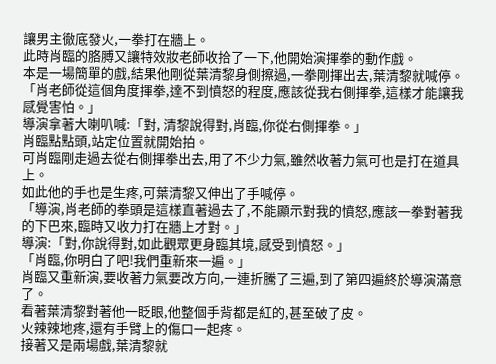讓男主徹底發火,一拳打在牆上。
此時肖臨的胳膊又讓特效妝老師收拾了一下,他開始演揮拳的動作戲。
本是一場簡單的戲,結果他剛從葉清黎身側擦過,一拳剛揮出去,葉清黎就喊停。
「肖老師從這個角度揮拳,達不到憤怒的程度,應該從我右側揮拳,這樣才能讓我感覺害怕。」
導演拿著大喇叭喊:「對, 清黎說得對,肖臨,你從右側揮拳。」
肖臨點點頭,站定位置就開始拍。
可肖臨剛走過去從右側揮拳出去,用了不少力氣,雖然收著力氣可也是打在道具上。
如此他的手也是生疼,可葉清黎又伸出了手喊停。
「導演,肖老師的拳頭是這樣直著過去了,不能顯示對我的憤怒,應該一拳對著我的下巴來,臨時又收力打在牆上才對。」
導演:「對,你說得對,如此觀眾更身臨其境,感受到憤怒。」
「肖臨,你明白了吧!我們重新來一遍。」
肖臨又重新演,要收著力氣要改方向,一連折騰了三遍,到了第四遍終於導演滿意了。
看著葉清黎對著他一眨眼,他整個手背都是紅的,甚至破了皮。
火辣辣地疼,還有手臂上的傷口一起疼。
接著又是兩場戲,葉清黎就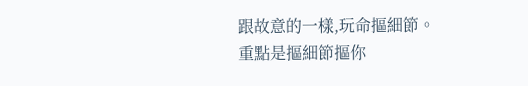跟故意的一樣,玩命摳細節。
重點是摳細節摳你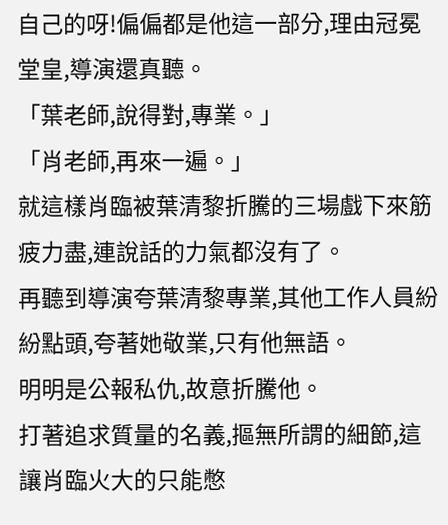自己的呀!偏偏都是他這一部分,理由冠冕堂皇,導演還真聽。
「葉老師,說得對,專業。」
「肖老師,再來一遍。」
就這樣肖臨被葉清黎折騰的三場戲下來筋疲力盡,連說話的力氣都沒有了。
再聽到導演夸葉清黎專業,其他工作人員紛紛點頭,夸著她敬業,只有他無語。
明明是公報私仇,故意折騰他。
打著追求質量的名義,摳無所謂的細節,這讓肖臨火大的只能憋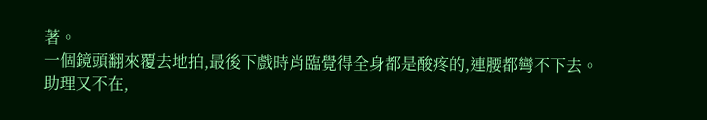著。
一個鏡頭翻來覆去地拍,最後下戲時肖臨覺得全身都是酸疼的,連腰都彎不下去。
助理又不在,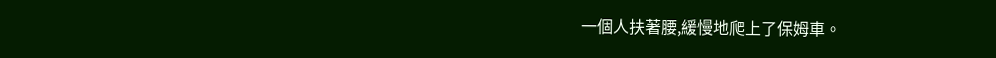一個人扶著腰,緩慢地爬上了保姆車。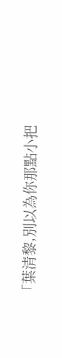「葉清黎,別以為你那點小把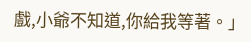戲,小爺不知道,你給我等著。」